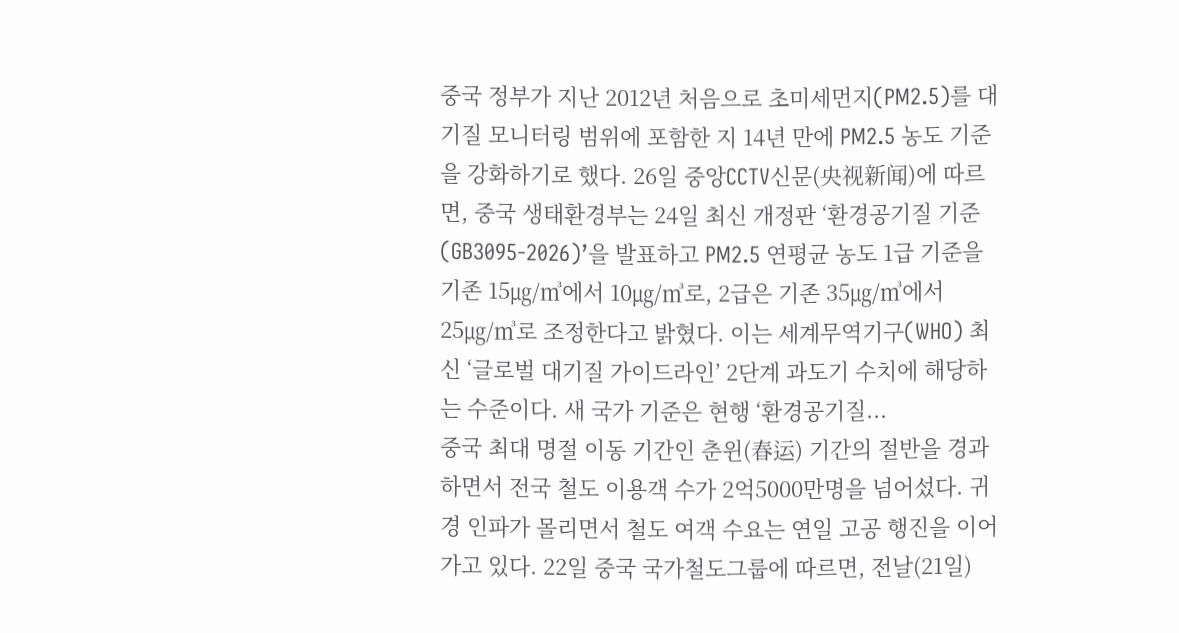중국 정부가 지난 2012년 처음으로 초미세먼지(PM2.5)를 대기질 모니터링 범위에 포함한 지 14년 만에 PM2.5 농도 기준을 강화하기로 했다. 26일 중앙CCTV신문(央视新闻)에 따르면, 중국 생태환경부는 24일 최신 개정판 ‘환경공기질 기준(GB3095-2026)’을 발표하고 PM2.5 연평균 농도 1급 기준을 기존 15㎍/㎥에서 10㎍/㎥로, 2급은 기존 35㎍/㎥에서 25㎍/㎥로 조정한다고 밝혔다. 이는 세계무역기구(WHO) 최신 ‘글로벌 대기질 가이드라인’ 2단계 과도기 수치에 해당하는 수준이다. 새 국가 기준은 현행 ‘환경공기질...
중국 최대 명절 이동 기간인 춘윈(春运) 기간의 절반을 경과하면서 전국 철도 이용객 수가 2억5000만명을 넘어섰다. 귀경 인파가 몰리면서 철도 여객 수요는 연일 고공 행진을 이어가고 있다. 22일 중국 국가철도그룹에 따르면, 전날(21일)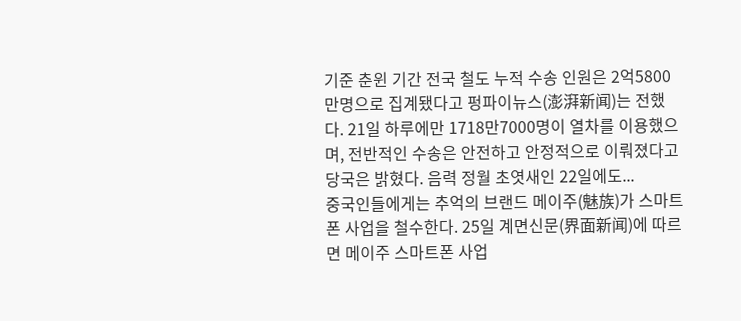기준 춘윈 기간 전국 철도 누적 수송 인원은 2억5800만명으로 집계됐다고 펑파이뉴스(澎湃新闻)는 전했다. 21일 하루에만 1718만7000명이 열차를 이용했으며, 전반적인 수송은 안전하고 안정적으로 이뤄졌다고 당국은 밝혔다. 음력 정월 초엿새인 22일에도...
중국인들에게는 추억의 브랜드 메이주(魅族)가 스마트폰 사업을 철수한다. 25일 계면신문(界面新闻)에 따르면 메이주 스마트폰 사업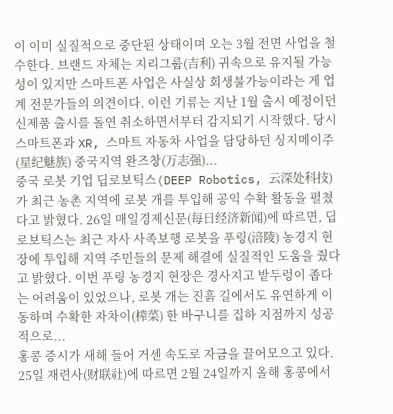이 이미 실질적으로 중단된 상태이며 오는 3월 전면 사업을 철수한다. 브랜드 자체는 지리그룹(吉利) 귀속으로 유지될 가능성이 있지만 스마트폰 사업은 사실상 회생불가능이라는 게 업계 전문가들의 의견이다. 이런 기류는 지난 1월 출시 예정이던 신제품 출시를 돌연 취소하면서부터 감지되기 시작했다. 당시 스마트폰과 XR, 스마트 자동차 사업을 담당하던 싱지메이주(星纪魅族) 중국지역 완즈창(万志强)...
중국 로봇 기업 딥로보틱스(DEEP Robotics, 云深处科技)가 최근 농촌 지역에 로봇 개를 투입해 공익 수확 활동을 펼쳤다고 밝혔다. 26일 매일경제신문(每日经济新闻)에 따르면, 딥로보틱스는 최근 자사 사족보행 로봇을 푸링(涪陵) 농경지 현장에 투입해 지역 주민들의 문제 해결에 실질적인 도움을 줬다고 밝혔다. 이번 푸링 농경지 현장은 경사지고 밭두렁이 좁다는 어려움이 있었으나, 로봇 개는 진흙 길에서도 유연하게 이동하며 수확한 자차이(榨菜) 한 바구니를 집하 지점까지 성공적으로...
홍콩 증시가 새해 들어 거센 속도로 자금을 끌어모으고 있다. 25일 재련사(财联社)에 따르면 2월 24일까지 올해 홍콩에서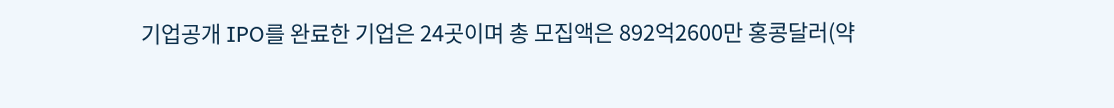기업공개 IPO를 완료한 기업은 24곳이며 총 모집액은 892억2600만 홍콩달러(약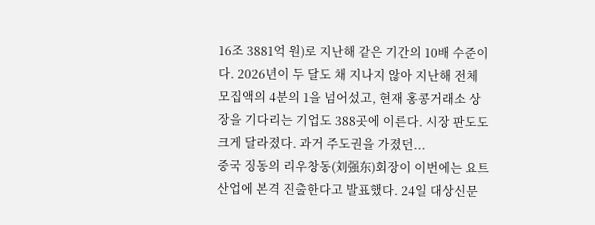16조 3881억 원)로 지난해 같은 기간의 10배 수준이다. 2026년이 두 달도 채 지나지 않아 지난해 전체 모집액의 4분의 1을 넘어섰고, 현재 홍콩거래소 상장을 기다리는 기업도 388곳에 이른다. 시장 판도도 크게 달라졌다. 과거 주도권을 가졌던...
중국 징동의 리우창동(刘强东)회장이 이번에는 요트 산업에 본격 진출한다고 발표했다. 24일 대상신문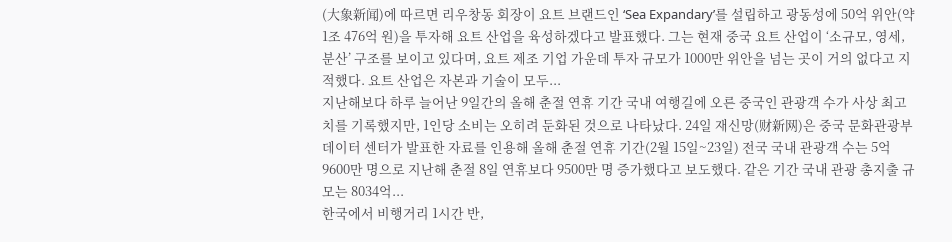(大象新闻)에 따르면 리우창동 회장이 요트 브랜드인 ‘Sea Expandary’를 설립하고 광동성에 50억 위안(약 1조 476억 원)을 투자해 요트 산업을 육성하겠다고 발표했다. 그는 현재 중국 요트 산업이 ‘소규모, 영세, 분산’ 구조를 보이고 있다며, 요트 제조 기업 가운데 투자 규모가 1000만 위안을 넘는 곳이 거의 없다고 지적했다. 요트 산업은 자본과 기술이 모두...
지난해보다 하루 늘어난 9일간의 올해 춘절 연휴 기간 국내 여행길에 오른 중국인 관광객 수가 사상 최고치를 기록했지만, 1인당 소비는 오히려 둔화된 것으로 나타났다. 24일 재신망(财新网)은 중국 문화관광부 데이터 센터가 발표한 자료를 인용해 올해 춘절 연휴 기간(2월 15일~23일) 전국 국내 관광객 수는 5억 9600만 명으로 지난해 춘절 8일 연휴보다 9500만 명 증가했다고 보도했다. 같은 기간 국내 관광 총지출 규모는 8034억...
한국에서 비행거리 1시간 반,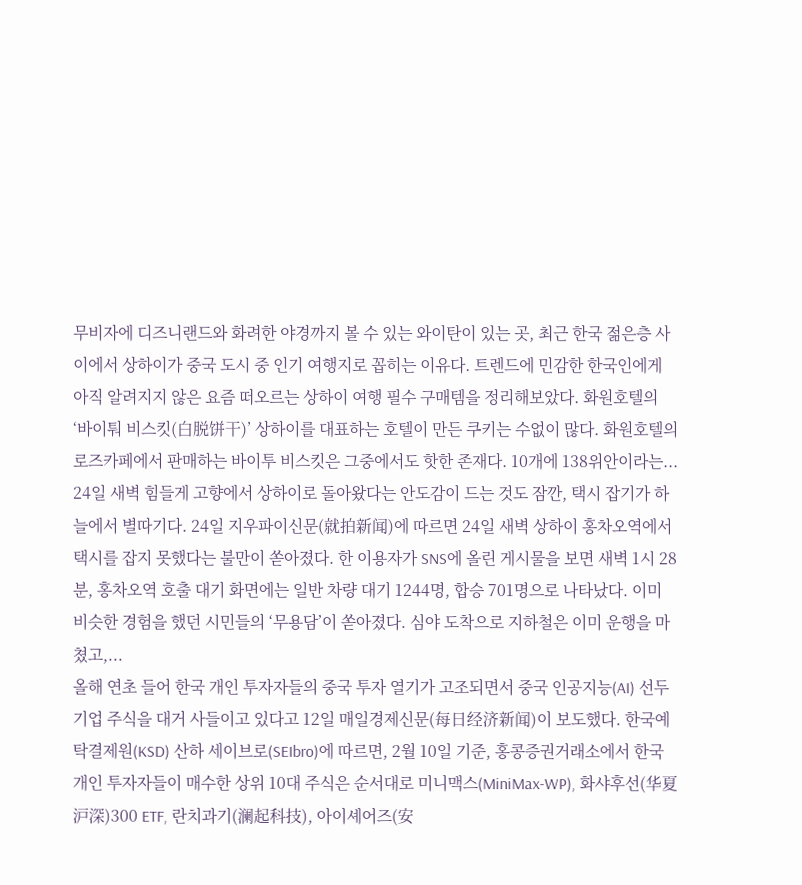무비자에 디즈니랜드와 화려한 야경까지 볼 수 있는 와이탄이 있는 곳, 최근 한국 젊은층 사이에서 상하이가 중국 도시 중 인기 여행지로 꼽히는 이유다. 트렌드에 민감한 한국인에게 아직 알려지지 않은 요즘 떠오르는 상하이 여행 필수 구매템을 정리해보았다. 화원호텔의 ‘바이퉈 비스킷(白脱饼干)’ 상하이를 대표하는 호텔이 만든 쿠키는 수없이 많다. 화원호텔의 로즈카페에서 판매하는 바이투 비스킷은 그중에서도 핫한 존재다. 10개에 138위안이라는...
24일 새벽 힘들게 고향에서 상하이로 돌아왔다는 안도감이 드는 것도 잠깐, 택시 잡기가 하늘에서 별따기다. 24일 지우파이신문(就拍新闻)에 따르면 24일 새벽 상하이 홍차오역에서 택시를 잡지 못했다는 불만이 쏟아졌다. 한 이용자가 SNS에 올린 게시물을 보면 새벽 1시 28분, 홍차오역 호출 대기 화면에는 일반 차량 대기 1244명, 합승 701명으로 나타났다. 이미 비슷한 경험을 했던 시민들의 ‘무용담’이 쏟아졌다. 심야 도착으로 지하철은 이미 운행을 마쳤고,...
올해 연초 들어 한국 개인 투자자들의 중국 투자 열기가 고조되면서 중국 인공지능(AI) 선두 기업 주식을 대거 사들이고 있다고 12일 매일경제신문(每日经济新闻)이 보도했다. 한국예탁결제원(KSD) 산하 세이브로(SEIbro)에 따르면, 2월 10일 기준, 홍콩증권거래소에서 한국 개인 투자자들이 매수한 상위 10대 주식은 순서대로 미니맥스(MiniMax-WP), 화샤후선(华夏沪深)300 ETF, 란치과기(澜起科技), 아이셰어즈(安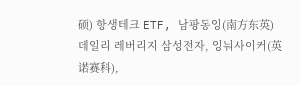硕) 항생테크 ETF, 남팡동잉(南方东英) 데일리 레버리지 삼성전자, 잉눠사이커(英诺赛科),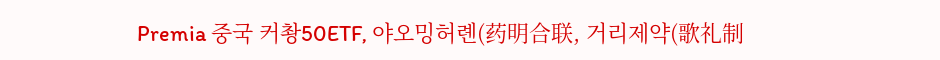Premia 중국 커촹50ETF, 야오밍허롄(药明合联, 거리제약(歌礼制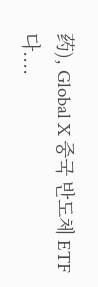药), Global X 중국 반도체 ETF다....